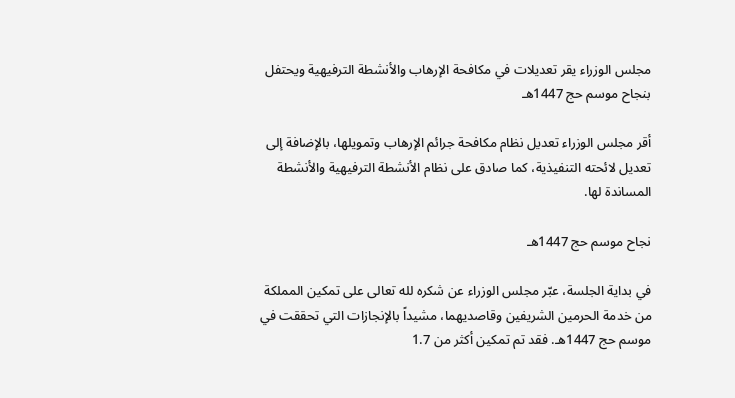مجلس الوزراء يقر تعديلات في مكافحة الإرهاب والأنشطة الترفيهية ويحتفل بنجاح موسم حج 1447هـ

أقر مجلس الوزراء تعديل نظام مكافحة جرائم الإرهاب وتمويلها، بالإضافة إلى تعديل لائحته التنفيذية، كما صادق على نظام الأنشطة الترفيهية والأنشطة المساندة لها.

نجاح موسم حج 1447هـ

في بداية الجلسة، عبّر مجلس الوزراء عن شكره لله تعالى على تمكين المملكة من خدمة الحرمين الشريفين وقاصديهما، مشيداً بالإنجازات التي تحققت في موسم حج 1447هـ. فقد تم تمكين أكثر من 1.7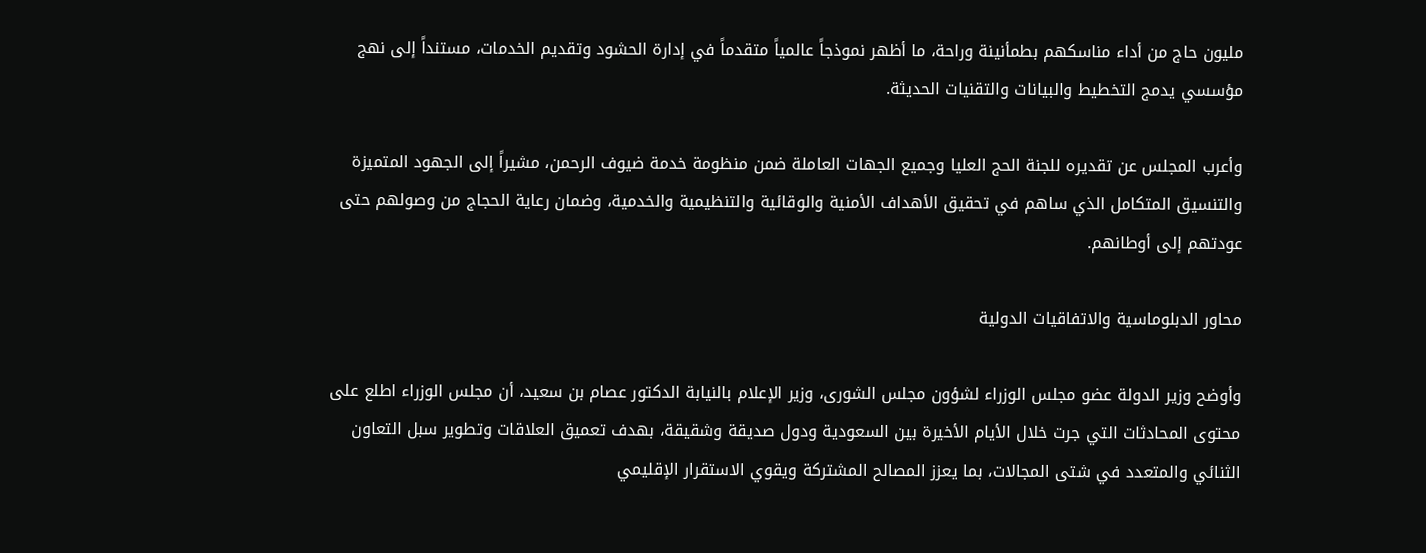مليون حاج من أداء مناسكهم بطمأنينة وراحة، ما أظهر نموذجاً عالمياً متقدماً في إدارة الحشود وتقديم الخدمات، مستنداً إلى نهج مؤسسي يدمج التخطيط والبيانات والتقنيات الحديثة.

وأعرب المجلس عن تقديره للجنة الحج العليا وجميع الجهات العاملة ضمن منظومة خدمة ضيوف الرحمن، مشيراً إلى الجهود المتميزة والتنسيق المتكامل الذي ساهم في تحقيق الأهداف الأمنية والوقائية والتنظيمية والخدمية، وضمان رعاية الحجاج من وصولهم حتى عودتهم إلى أوطانهم.

محاور الدبلوماسية والاتفاقيات الدولية

وأوضح وزير الدولة عضو مجلس الوزراء لشؤون مجلس الشورى، وزير الإعلام بالنيابة الدكتور عصام بن سعيد، أن مجلس الوزراء اطلع على محتوى المحادثات التي جرت خلال الأيام الأخيرة بين السعودية ودول صديقة وشقيقة، بهدف تعميق العلاقات وتطوير سبل التعاون الثنائي والمتعدد في شتى المجالات، بما يعزز المصالح المشتركة ويقوي الاستقرار الإقليمي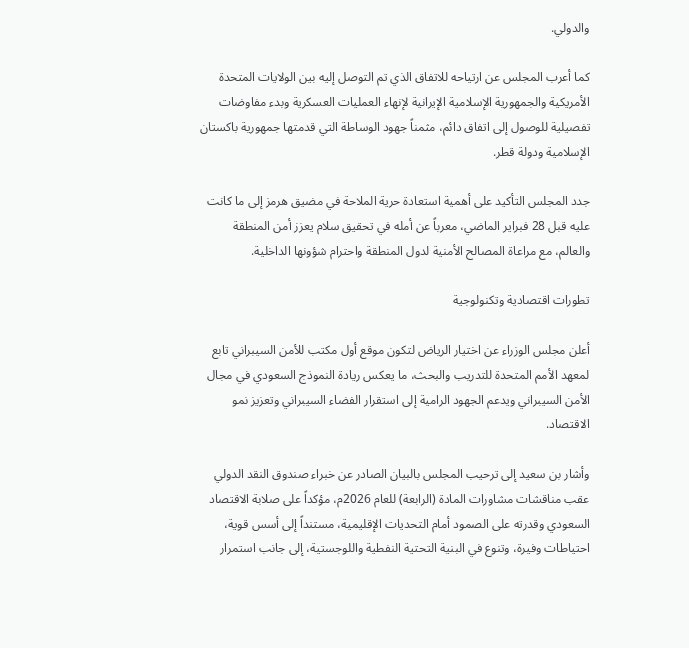والدولي.

كما أعرب المجلس عن ارتياحه للاتفاق الذي تم التوصل إليه بين الولايات المتحدة الأمريكية والجمهورية الإسلامية الإيرانية لإنهاء العمليات العسكرية وبدء مفاوضات تفصيلية للوصول إلى اتفاق دائم، مثمناً جهود الوساطة التي قدمتها جمهورية باكستان الإسلامية ودولة قطر.

جدد المجلس التأكيد على أهمية استعادة حرية الملاحة في مضيق هرمز إلى ما كانت عليه قبل 28 فبراير الماضي، معرباً عن أمله في تحقيق سلام يعزز أمن المنطقة والعالم، مع مراعاة المصالح الأمنية لدول المنطقة واحترام شؤونها الداخلية.

تطورات اقتصادية وتكنولوجية

أعلن مجلس الوزراء عن اختيار الرياض لتكون موقع أول مكتب للأمن السيبراني تابع لمعهد الأمم المتحدة للتدريب والبحث، ما يعكس ريادة النموذج السعودي في مجال الأمن السيبراني ويدعم الجهود الرامية إلى استقرار الفضاء السيبراني وتعزيز نمو الاقتصاد.

وأشار بن سعيد إلى ترحيب المجلس بالبيان الصادر عن خبراء صندوق النقد الدولي عقب مناقشات مشاورات المادة (الرابعة) للعام 2026م، مؤكداً على صلابة الاقتصاد السعودي وقدرته على الصمود أمام التحديات الإقليمية، مستنداً إلى أسس قوية، احتياطات وفيرة، وتنوع في البنية التحتية النفطية واللوجستية، إلى جانب استمرار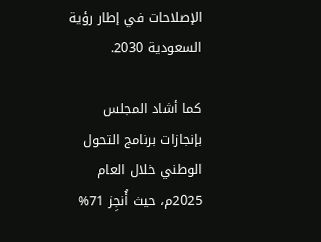الإصلاحات في إطار رؤية السعودية 2030.

كما أشاد المجلس بإنجازات برنامج التحول الوطني خلال العام 2025م، حيث أُنجِز 71%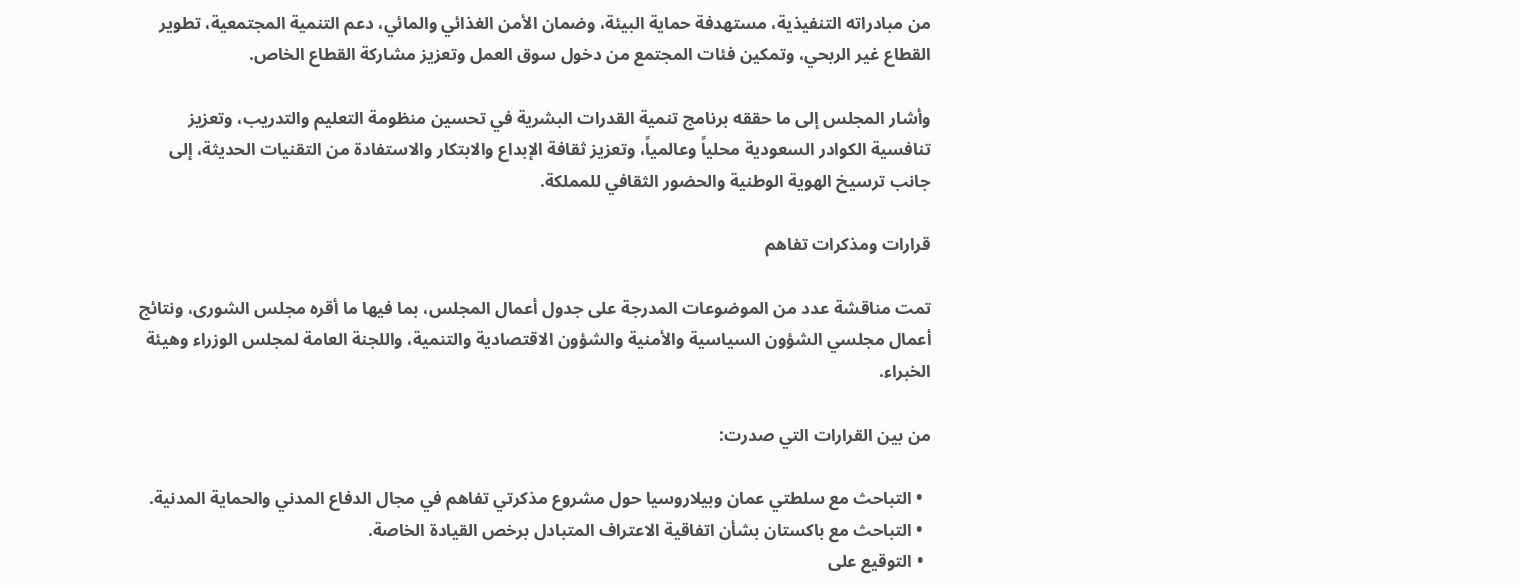من مبادراته التنفيذية، مستهدفة حماية البيئة، وضمان الأمن الغذائي والمائي، دعم التنمية المجتمعية، تطوير القطاع غير الربحي، وتمكين فئات المجتمع من دخول سوق العمل وتعزيز مشاركة القطاع الخاص.

وأشار المجلس إلى ما حققه برنامج تنمية القدرات البشرية في تحسين منظومة التعليم والتدريب، وتعزيز تنافسية الكوادر السعودية محلياً وعالمياً، وتعزيز ثقافة الإبداع والابتكار والاستفادة من التقنيات الحديثة، إلى جانب ترسيخ الهوية الوطنية والحضور الثقافي للمملكة.

قرارات ومذكرات تفاهم

تمت مناقشة عدد من الموضوعات المدرجة على جدول أعمال المجلس، بما فيها ما أقره مجلس الشورى، ونتائج أعمال مجلسي الشؤون السياسية والأمنية والشؤون الاقتصادية والتنمية، واللجنة العامة لمجلس الوزراء وهيئة الخبراء.

من بين القرارات التي صدرت:

  • التباحث مع سلطتي عمان وبيلاروسيا حول مشروع مذكرتي تفاهم في مجال الدفاع المدني والحماية المدنية.
  • التباحث مع باكستان بشأن اتفاقية الاعتراف المتبادل برخص القيادة الخاصة.
  • التوقيع على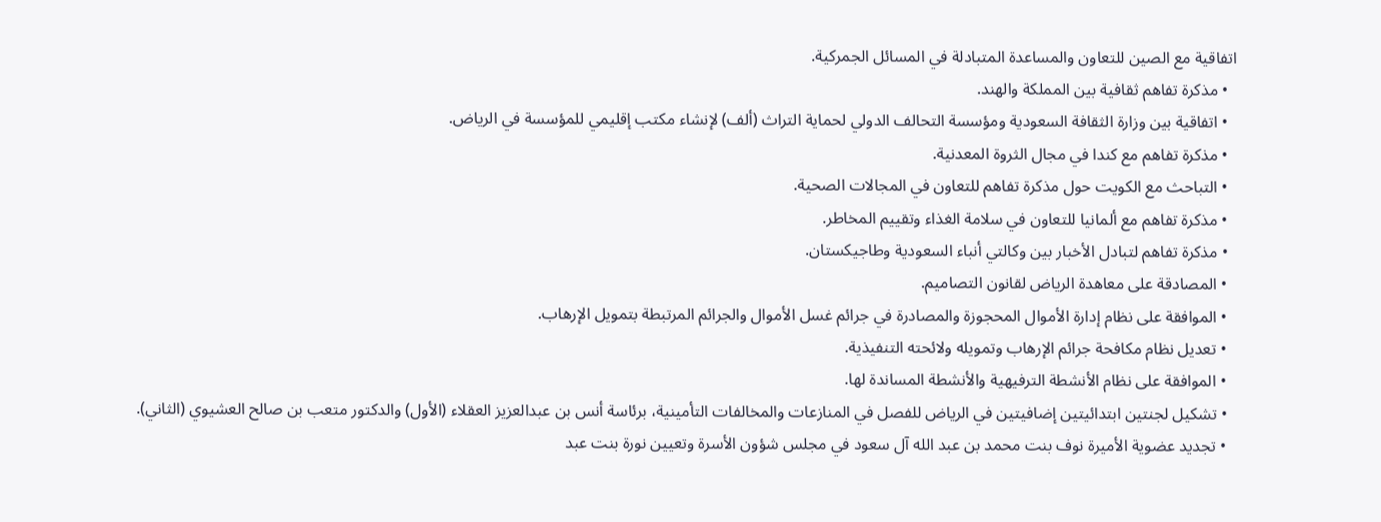اتفاقية مع الصين للتعاون والمساعدة المتبادلة في المسائل الجمركية.
  • مذكرة تفاهم ثقافية بين المملكة والهند.
  • اتفاقية بين وزارة الثقافة السعودية ومؤسسة التحالف الدولي لحماية التراث (ألف) لإنشاء مكتب إقليمي للمؤسسة في الرياض.
  • مذكرة تفاهم مع كندا في مجال الثروة المعدنية.
  • التباحث مع الكويت حول مذكرة تفاهم للتعاون في المجالات الصحية.
  • مذكرة تفاهم مع ألمانيا للتعاون في سلامة الغذاء وتقييم المخاطر.
  • مذكرة تفاهم لتبادل الأخبار بين وكالتي أنباء السعودية وطاجيكستان.
  • المصادقة على معاهدة الرياض لقانون التصاميم.
  • الموافقة على نظام إدارة الأموال المحجوزة والمصادرة في جرائم غسل الأموال والجرائم المرتبطة بتمويل الإرهاب.
  • تعديل نظام مكافحة جرائم الإرهاب وتمويله ولائحته التنفيذية.
  • الموافقة على نظام الأنشطة الترفيهية والأنشطة المساندة لها.
  • تشكيل لجنتين ابتدائيتين إضافيتين في الرياض للفصل في المنازعات والمخالفات التأمينية، برئاسة أنس بن عبدالعزيز العقلاء (الأول) والدكتور متعب بن صالح العشيوي (الثاني).
  • تجديد عضوية الأميرة نوف بنت محمد بن عبد الله آل سعود في مجلس شؤون الأسرة وتعيين نورة بنت عبد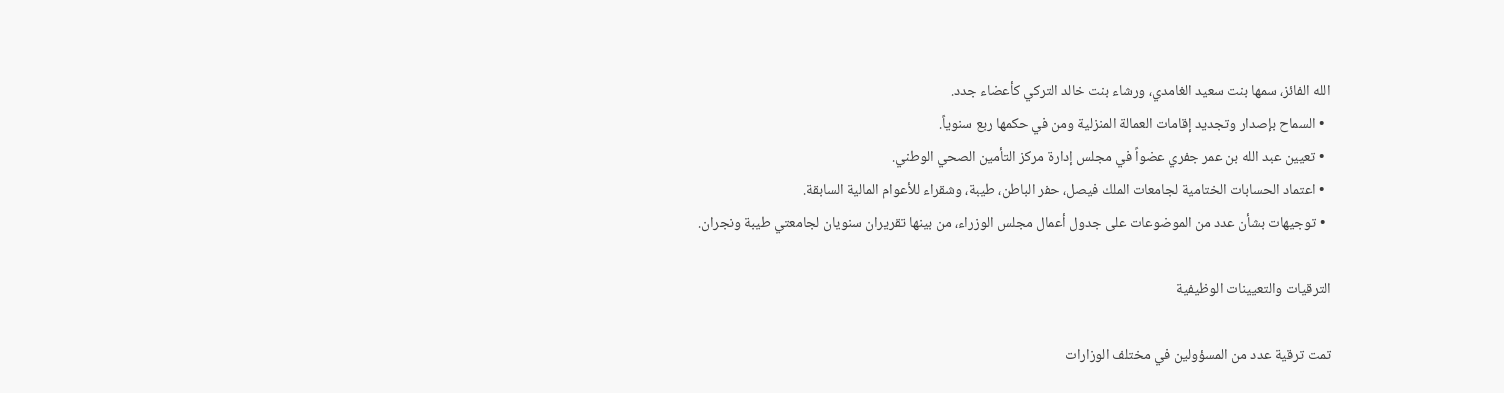الله الفائز، سمها بنت سعيد الغامدي، ورشاء بنت خالد التركي كأعضاء جدد.
  • السماح بإصدار وتجديد إقامات العمالة المنزلية ومن في حكمها ربع سنوياً.
  • تعيين عبد الله بن عمر جفري عضواً في مجلس إدارة مركز التأمين الصحي الوطني.
  • اعتماد الحسابات الختامية لجامعات الملك فيصل، حفر الباطن، طيبة، وشقراء للأعوام المالية السابقة.
  • توجيهات بشأن عدد من الموضوعات على جدول أعمال مجلس الوزراء، من بينها تقريران سنويان لجامعتي طيبة ونجران.

الترقيات والتعيينات الوظيفية

تمت ترقية عدد من المسؤولين في مختلف الوزارات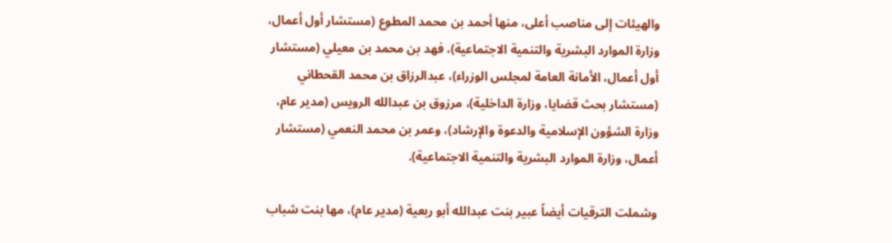والهيئات إلى مناصب أعلى، منها أحمد بن محمد المطوع (مستشار أول أعمال، وزارة الموارد البشرية والتنمية الاجتماعية)، فهد بن محمد بن معيلي (مستشار أول أعمال، الأمانة العامة لمجلس الوزراء)، عبدالرزاق بن محمد القحطاني (مستشار بحث قضايا، وزارة الداخلية)، مرزوق بن عبدالله الرويس (مدير عام، وزارة الشؤون الإسلامية والدعوة والإرشاد)، وعمر بن محمد النعمي (مستشار أعمال، وزارة الموارد البشرية والتنمية الاجتماعية).

وشملت الترقيات أيضاً عبير بنت عبدالله أبو ربعية (مدير عام)، مها بنت شباب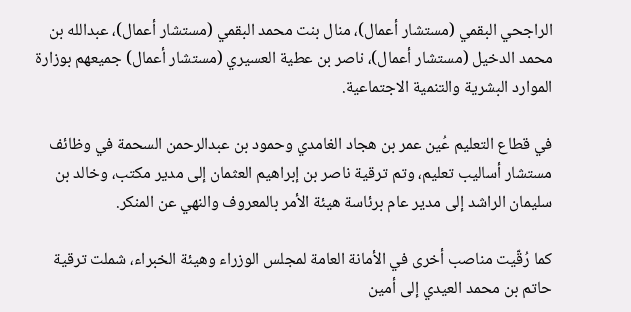الراجحي البقمي (مستشار أعمال)، منال بنت محمد البقمي (مستشار أعمال)، عبدالله بن محمد الدخيل (مستشار أعمال)، ناصر بن عطية العسيري (مستشار أعمال) جميعهم بوزارة الموارد البشرية والتنمية الاجتماعية.

في قطاع التعليم عُين عمر بن هجاد الغامدي وحمود بن عبدالرحمن السحمة في وظائف مستشار أساليب تعليم، وتم ترقية ناصر بن إبراهيم العثمان إلى مدير مكتب، وخالد بن سليمان الراشد إلى مدير عام برئاسة هيئة الأمر بالمعروف والنهي عن المنكر.

كما رُقّيت مناصب أخرى في الأمانة العامة لمجلس الوزراء وهيئة الخبراء، شملت ترقية حاتم بن محمد العيدي إلى أمين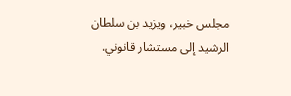مجلس خبير، ويزيد بن سلطان الرشيد إلى مستشار قانوني.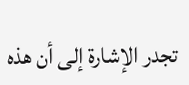تجدر الإشارة إلى أن هذه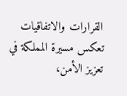القرارات والاتفاقيات تعكس مسيرة المملكة في تعزيز الأمن،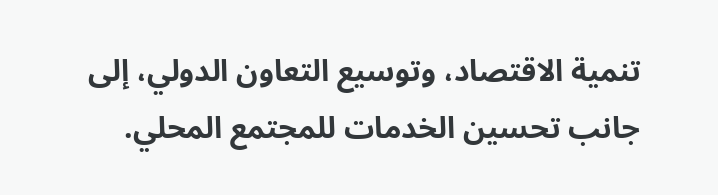تنمية الاقتصاد، وتوسيع التعاون الدولي، إلى جانب تحسين الخدمات للمجتمع المحلي.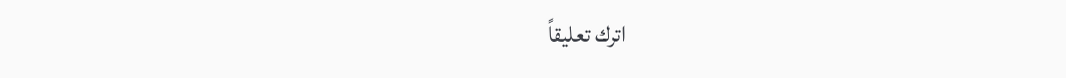اترك تعليقاً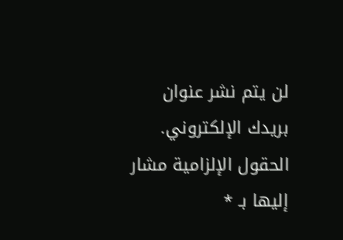لن يتم نشر عنوان بريدك الإلكتروني. الحقول الإلزامية مشار إليها بـ *